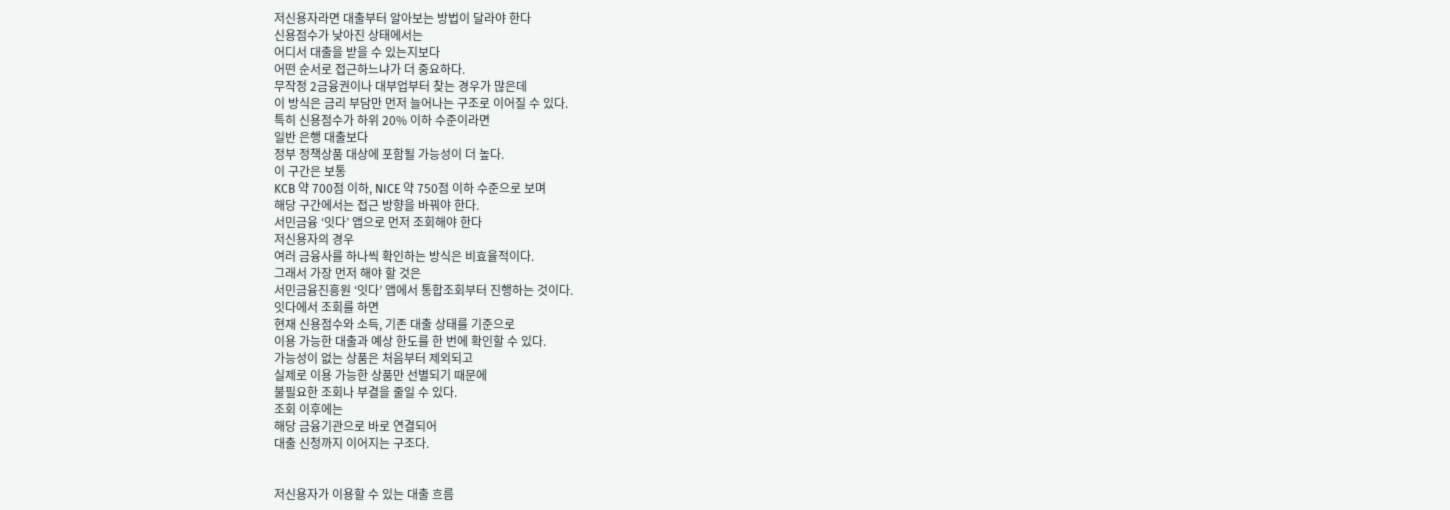저신용자라면 대출부터 알아보는 방법이 달라야 한다
신용점수가 낮아진 상태에서는
어디서 대출을 받을 수 있는지보다
어떤 순서로 접근하느냐가 더 중요하다.
무작정 2금융권이나 대부업부터 찾는 경우가 많은데
이 방식은 금리 부담만 먼저 늘어나는 구조로 이어질 수 있다.
특히 신용점수가 하위 20% 이하 수준이라면
일반 은행 대출보다
정부 정책상품 대상에 포함될 가능성이 더 높다.
이 구간은 보통
KCB 약 700점 이하, NICE 약 750점 이하 수준으로 보며
해당 구간에서는 접근 방향을 바꿔야 한다.
서민금융 ‘잇다’ 앱으로 먼저 조회해야 한다
저신용자의 경우
여러 금융사를 하나씩 확인하는 방식은 비효율적이다.
그래서 가장 먼저 해야 할 것은
서민금융진흥원 ‘잇다’ 앱에서 통합조회부터 진행하는 것이다.
잇다에서 조회를 하면
현재 신용점수와 소득, 기존 대출 상태를 기준으로
이용 가능한 대출과 예상 한도를 한 번에 확인할 수 있다.
가능성이 없는 상품은 처음부터 제외되고
실제로 이용 가능한 상품만 선별되기 때문에
불필요한 조회나 부결을 줄일 수 있다.
조회 이후에는
해당 금융기관으로 바로 연결되어
대출 신청까지 이어지는 구조다.


저신용자가 이용할 수 있는 대출 흐름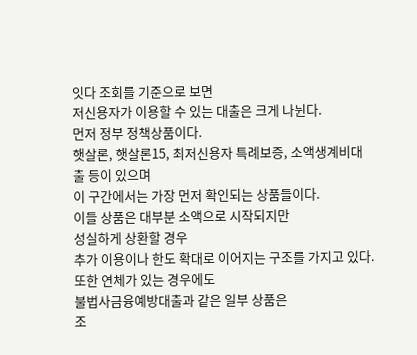잇다 조회를 기준으로 보면
저신용자가 이용할 수 있는 대출은 크게 나뉜다.
먼저 정부 정책상품이다.
햇살론, 햇살론15, 최저신용자 특례보증, 소액생계비대출 등이 있으며
이 구간에서는 가장 먼저 확인되는 상품들이다.
이들 상품은 대부분 소액으로 시작되지만
성실하게 상환할 경우
추가 이용이나 한도 확대로 이어지는 구조를 가지고 있다.
또한 연체가 있는 경우에도
불법사금융예방대출과 같은 일부 상품은
조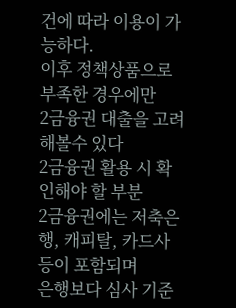건에 따라 이용이 가능하다.
이후 정책상품으로 부족한 경우에만
2금융권 대출을 고려해볼수 있다
2금융권 활용 시 확인해야 할 부분
2금융권에는 저축은행, 캐피탈, 카드사 등이 포함되며
은행보다 심사 기준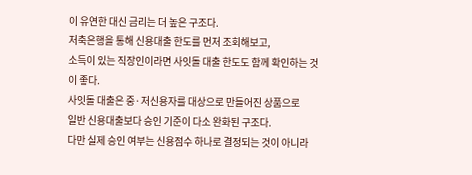이 유연한 대신 금리는 더 높은 구조다.
저축은행을 통해 신용대출 한도를 먼저 조회해보고,
소득이 있는 직장인이라면 사잇돌 대출 한도도 함께 확인하는 것이 좋다.
사잇돌 대출은 중·저신용자를 대상으로 만들어진 상품으로
일반 신용대출보다 승인 기준이 다소 완화된 구조다.
다만 실제 승인 여부는 신용점수 하나로 결정되는 것이 아니라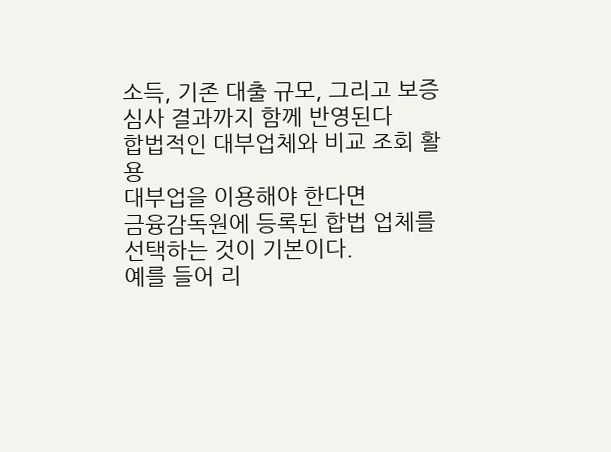소득, 기존 대출 규모, 그리고 보증 심사 결과까지 함께 반영된다
합법적인 대부업체와 비교 조회 활용
대부업을 이용해야 한다면
금융감독원에 등록된 합법 업체를 선택하는 것이 기본이다.
예를 들어 리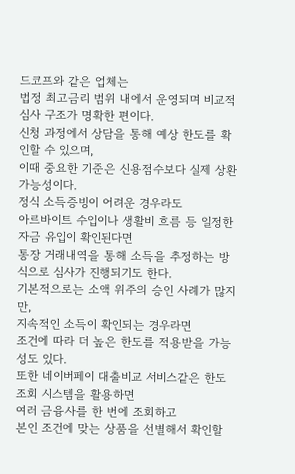드코프와 같은 업체는
법정 최고금리 범위 내에서 운영되며 비교적 심사 구조가 명확한 편이다.
신청 과정에서 상담을 통해 예상 한도를 확인할 수 있으며,
이때 중요한 기준은 신용점수보다 실제 상환 가능성이다.
정식 소득증빙이 어려운 경우라도
아르바이트 수입이나 생활비 흐름 등 일정한 자금 유입이 확인된다면
통장 거래내역을 통해 소득을 추정하는 방식으로 심사가 진행되기도 한다.
기본적으로는 소액 위주의 승인 사례가 많지만,
지속적인 소득이 확인되는 경우라면
조건에 따라 더 높은 한도를 적용받을 가능성도 있다.
또한 네이버페이 대출비교 서비스같은 한도조회 시스템을 활용하면
여러 금융사를 한 번에 조회하고
본인 조건에 맞는 상품을 선별해서 확인할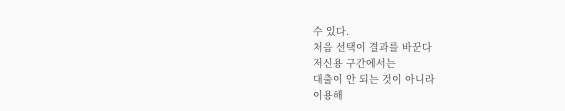수 있다.
처음 선택이 결과를 바꾼다
저신용 구간에서는
대출이 안 되는 것이 아니라
이용해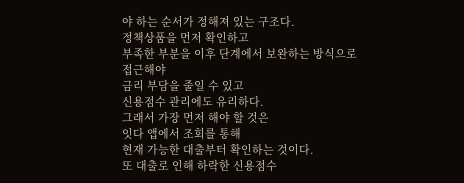야 하는 순서가 정해져 있는 구조다.
정책상품을 먼저 확인하고
부족한 부분을 이후 단계에서 보완하는 방식으로 접근해야
금리 부담을 줄일 수 있고
신용점수 관리에도 유리하다.
그래서 가장 먼저 해야 할 것은
잇다 앱에서 조회를 통해
현재 가능한 대출부터 확인하는 것이다.
또 대출로 인해 하락한 신용점수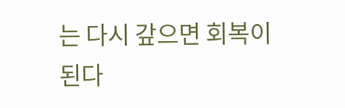는 다시 갚으면 회복이 된다